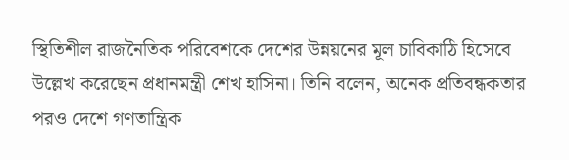স্থিতিশীল রাজনৈতিক পরিবেশকে দেশের উন্নয়নের মূল চাবিকাঠি হিসেবে উল্লেখ করেছেন প্রধানমন্ত্রী শেখ হাসিনা। তিনি বলেন, অনেক প্রতিবন্ধকতার পরও দেশে গণতান্ত্রিক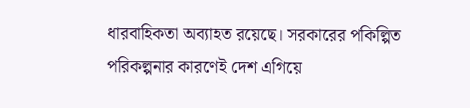ধারবাহিকতা অব্যাহত রয়েছে। সরকারের পকিল্পিত পরিকল্পনার কারণেই দেশ এগিয়ে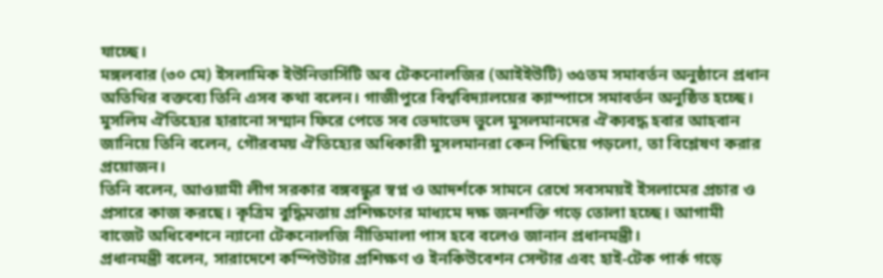যাচ্ছে।
মঙ্গলবার (৩০ মে) ইসলামিক ইউনিভার্সিটি অব টেকনোলজির (আইইউটি) ৩৫তম সমাবর্তন অনুষ্ঠানে প্রধান অতিথির বক্তব্যে তিনি এসব কথা বলেন। গাজীপুরে বিশ্ববিদ্যালয়ের ক্যাম্পাসে সমাবর্তন অনুষ্ঠিত হচ্ছে।
মুসলিম ঐতিহ্যের হারানো সম্মান ফিরে পেতে সব ভেদাভেদ ভুলে মুসলমানদের ঐক্যবদ্ধ হবার আহবান জানিয়ে তিনি বলেন, গৌরবময় ঐতিহ্যের অধিকারী মুসলমানরা কেন পিছিয়ে পড়লো, তা বিশ্লেষণ করার প্রয়োজন।
তিনি বলেন, আওয়ামী লীগ সরকার বঙ্গবন্ধুর স্বপ্ন ও আদর্শকে সামনে রেখে সবসময়ই ইসলামের প্রচার ও প্রসারে কাজ করছে। কৃত্রিম বুদ্ধিমত্তায় প্রশিক্ষণের মাধ্যমে দক্ষ জনশক্তি গড়ে তোলা হচ্ছে। আগামী বাজেট অধিবেশনে ন্যানো টেকনোলজি নীতিমালা পাস হবে বলেও জানান প্রধানমন্ত্রী।
প্রধানমন্ত্রী বলেন, সারাদেশে কম্পিউটার প্রশিক্ষণ ও ইনকিউবেশন সেন্টার এবং হাই-টেক পার্ক গড়ে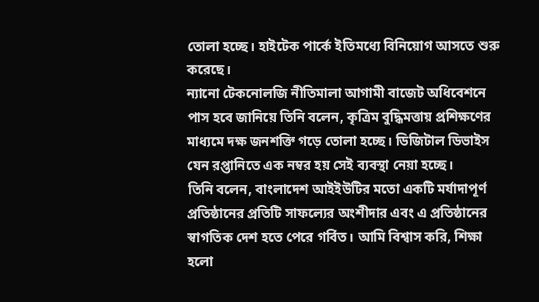তোলা হচ্ছে। হাইটেক পার্কে ইতিমধ্যে বিনিয়োগ আসতে শুরু করেছে।
ন্যানো টেকনোলজি নীতিমালা আগামী বাজেট অধিবেশনে পাস হবে জানিয়ে তিনি বলেন, কৃত্রিম বুদ্ধিমত্তায় প্রশিক্ষণের মাধ্যমে দক্ষ জনশক্তি গড়ে তোলা হচ্ছে। ডিজিটাল ডিভাইস যেন রপ্তানিতে এক নম্বর হয় সেই ব্যবস্থা নেয়া হচ্ছে।
তিনি বলেন, বাংলাদেশ আইইউটির মতো একটি মর্যাদাপূর্ণ প্রতিষ্ঠানের প্রতিটি সাফল্যের অংশীদার এবং এ প্রতিষ্ঠানের স্বাগতিক দেশ হতে পেরে গর্বিত। আমি বিশ্বাস করি, শিক্ষা হলো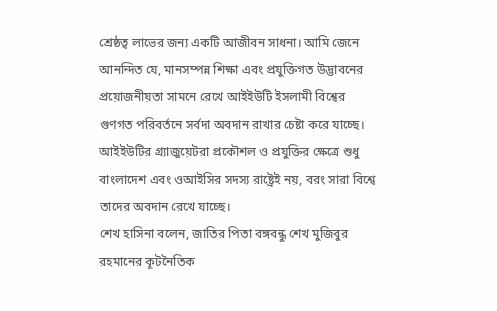শ্রেষ্ঠত্ব লাভের জন্য একটি আজীবন সাধনা। আমি জেনে আনন্দিত যে, মানসম্পন্ন শিক্ষা এবং প্রযুক্তিগত উদ্ভাবনের প্রয়োজনীয়তা সামনে রেখে আইইউটি ইসলামী বিশ্বের গুণগত পরিবর্তনে সর্বদা অবদান রাখার চেষ্টা করে যাচ্ছে। আইইউটির গ্র্যাজুয়েটরা প্রকৌশল ও প্রযুক্তির ক্ষেত্রে শুধু বাংলাদেশ এবং ওআইসির সদস্য রাষ্ট্রেই নয়, বরং সারা বিশ্বে তাদের অবদান রেখে যাচ্ছে।
শেখ হাসিনা বলেন, জাতির পিতা বঙ্গবন্ধু শেখ মুজিবুর রহমানের কূটনৈতিক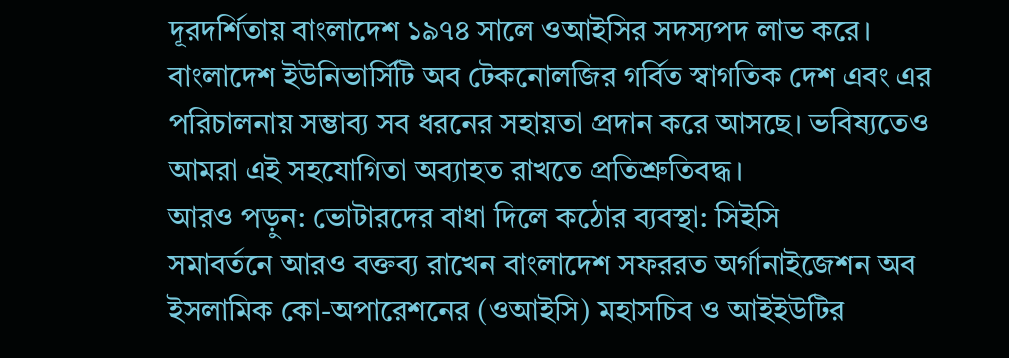দূরদর্শিতায় বাংলাদেশ ১৯৭৪ সালে ওআইসির সদস্যপদ লাভ করে। বাংলাদেশ ইউনিভার্সিটি অব টেকনোলজির গর্বিত স্বাগতিক দেশ এবং এর পরিচালনায় সম্ভাব্য সব ধরনের সহায়তা প্রদান করে আসছে। ভবিষ্যতেও আমরা এই সহযোগিতা অব্যাহত রাখতে প্রতিশ্রুতিবদ্ধ।
আরও পড়ুন: ভোটারদের বাধা দিলে কঠোর ব্যবস্থা: সিইসি
সমাবর্তনে আরও বক্তব্য রাখেন বাংলাদেশ সফররত অর্গানাইজেশন অব ইসলামিক কো-অপারেশনের (ওআইসি) মহাসচিব ও আইইউটির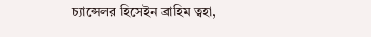চ্যান্সেলর হিসেইন ব্রাহিম ত্বহা,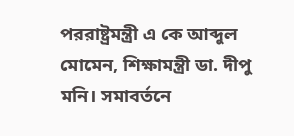পররাষ্ট্রমন্ত্রী এ কে আব্দুল মোমেন, শিক্ষামন্ত্রী ডা. দীপু মনি। সমাবর্তনে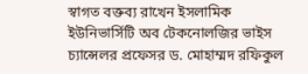স্বাগত বক্তব্য রাখেন ইসলামিক ইউনিভার্সিটি অব টেকনোলজির ভাইস চ্যান্সেলর প্রফেসর ড. মোহাম্মদ রফিকুল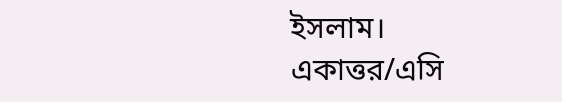ইসলাম।
একাত্তর/এসি